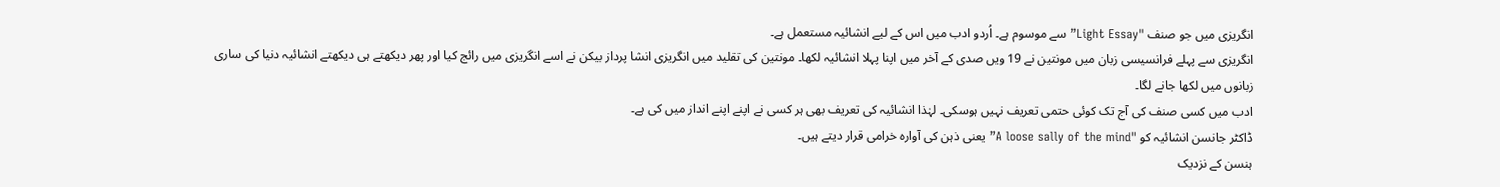انگریزی میں جو صنف "Light Essay”سے موسوم ہے۔ اُردو ادب میں اس کے لیے انشائیہ مستعمل ہے۔
انگریزی سے پہلے فرانسیسی زبان میں مونتین نے 19 ویں صدی کے آخر میں اپنا پہلا انشائیہ لکھا۔ مونتین کی تقلید میں انگریزی انشا پرداز بیکن نے اسے انگریزی میں رائج کیا اور پھر دیکھتے ہی دیکھتے انشائیہ دنیا کی ساری زبانوں میں لکھا جانے لگا۔
ادب میں کسی صنف کی آج تک کوئی حتمی تعریف نہیں ہوسکی۔ لہٰذا انشائیہ کی تعریف بھی ہر کسی نے اپنے اپنے انداز میں کی ہے۔
ڈاکٹر جانسن انشائیہ کو "A loose sally of the mind” یعنی ذہن کی آوارہ خرامی قرار دیتے ہیں۔
ہنسن کے نزدیک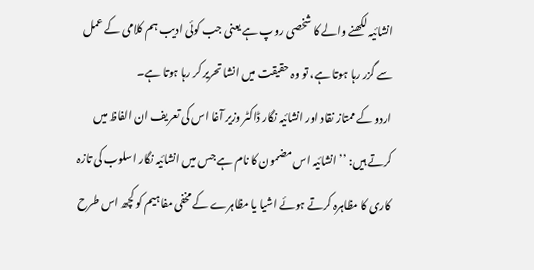انشائیہ لکھنے والے کا شخصی روپ ہے یعنی جب کوئی ادیب ہم کلامی کے عمل سے گزر رہا ہوتا ہے، تو وہ حقیقت میں انشا تحریر کر رہا ہوتا ہے۔
اردو کے ممتاز نقاد اور انشائیہ نگار ڈاکٹر وزیر آغا اس کی تعریف ان الفاظ میں کرتے ہیں: ’’انشائیہ اس مضمون کا نام ہے جس میں انشائیہ نگار اسلوب کی تازہ کاری کا مظاہرہ کرتے ہوئے اشیا یا مظاہرے کے مخفی مفاہیم کو کچھ اس طرح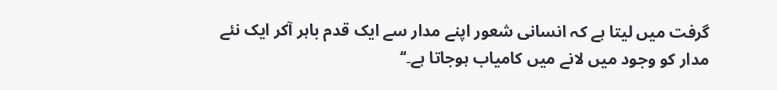گرفت میں لیتا ہے کہ انسانی شعور اپنے مدار سے ایک قدم باہر آکر ایک نئے مدار کو وجود میں لانے میں کامیاب ہوجاتا ہے۔‘‘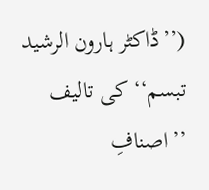(’’ڈاکٹر ہارون الرشید تبسم‘‘ کی تالیف ’’اصنافِ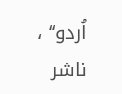اُردو‘‘ ، ناشر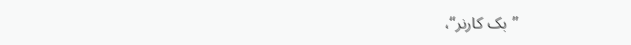’’بک کارنر‘‘،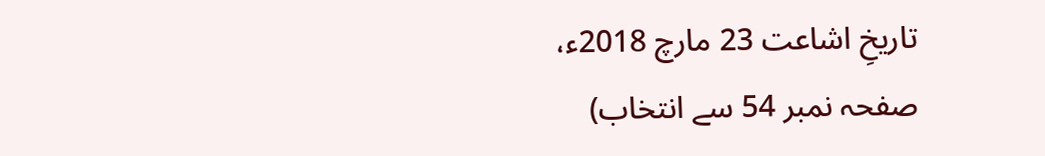تاریخِ اشاعت 23 مارچ 2018ء، صفحہ نمبر 54 سے انتخاب)